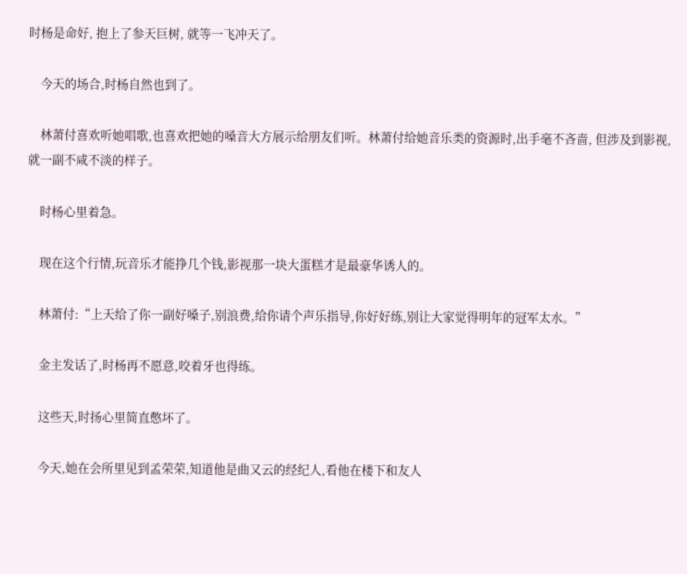时杨是命好, 抱上了参天巨树, 就等一飞冲天了。

    今天的场合,时杨自然也到了。

    林萧付喜欢听她唱歌,也喜欢把她的嗓音大方展示给朋友们听。林萧付给她音乐类的资源时,出手毫不吝啬, 但涉及到影视,就一副不咸不淡的样子。

    时杨心里着急。

    现在这个行情,玩音乐才能挣几个钱,影视那一块大蛋糕才是最豪华诱人的。

    林萧付:“上天给了你一副好嗓子,别浪费,给你请个声乐指导,你好好练,别让大家觉得明年的冠军太水。”

    金主发话了,时杨再不愿意,咬着牙也得练。

    这些天,时扬心里简直憋坏了。

    今天,她在会所里见到孟荣荣,知道他是曲又云的经纪人,看他在楼下和友人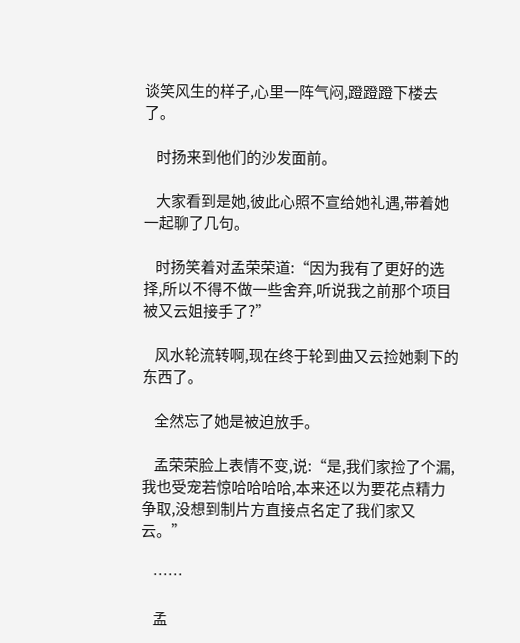谈笑风生的样子,心里一阵气闷,蹬蹬蹬下楼去了。

    时扬来到他们的沙发面前。

    大家看到是她,彼此心照不宣给她礼遇,带着她一起聊了几句。

    时扬笑着对孟荣荣道:“因为我有了更好的选择,所以不得不做一些舍弃,听说我之前那个项目被又云姐接手了?”

    风水轮流转啊,现在终于轮到曲又云捡她剩下的东西了。

    全然忘了她是被迫放手。

    孟荣荣脸上表情不变,说:“是,我们家捡了个漏,我也受宠若惊哈哈哈哈,本来还以为要花点精力争取,没想到制片方直接点名定了我们家又云。”

    ……

    孟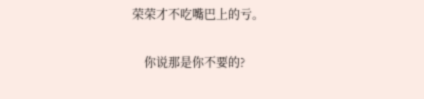荣荣才不吃嘴巴上的亏。

    你说那是你不要的?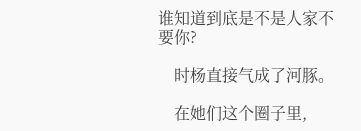谁知道到底是不是人家不要你?

    时杨直接气成了河豚。

    在她们这个圈子里,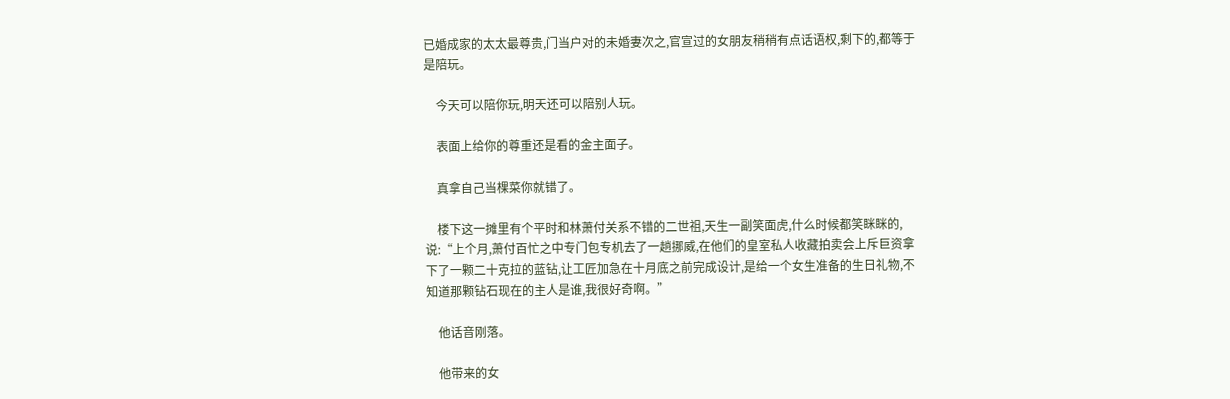已婚成家的太太最尊贵,门当户对的未婚妻次之,官宣过的女朋友稍稍有点话语权,剩下的,都等于是陪玩。

    今天可以陪你玩,明天还可以陪别人玩。

    表面上给你的尊重还是看的金主面子。

    真拿自己当棵菜你就错了。

    楼下这一摊里有个平时和林萧付关系不错的二世祖,天生一副笑面虎,什么时候都笑眯眯的,说:“上个月,萧付百忙之中专门包专机去了一趟挪威,在他们的皇室私人收藏拍卖会上斥巨资拿下了一颗二十克拉的蓝钻,让工匠加急在十月底之前完成设计,是给一个女生准备的生日礼物,不知道那颗钻石现在的主人是谁,我很好奇啊。”

    他话音刚落。

    他带来的女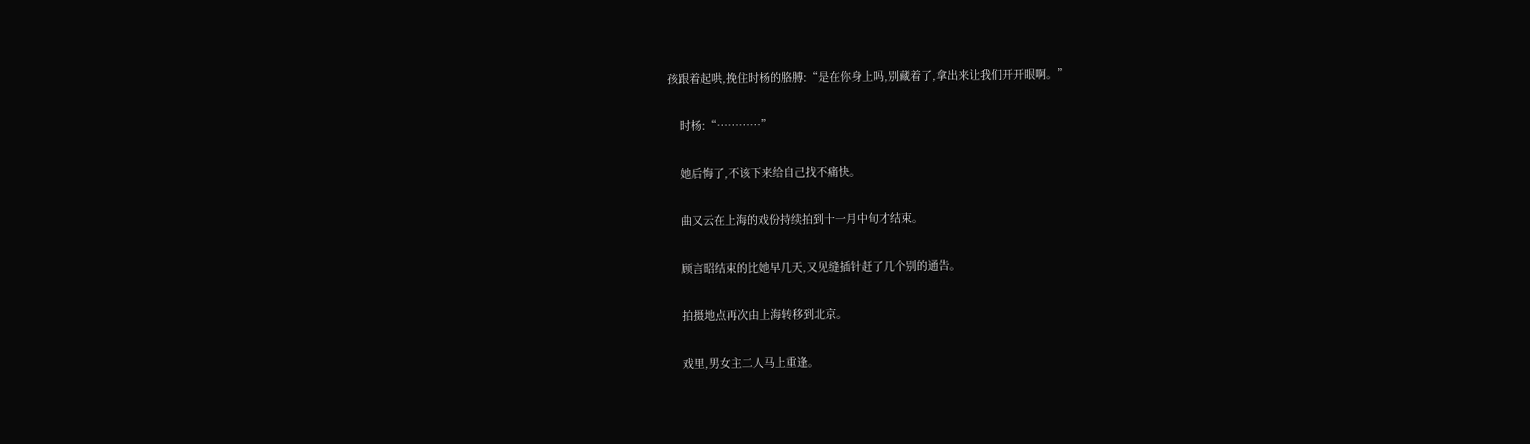孩跟着起哄,挽住时杨的胳膊:“是在你身上吗,别藏着了,拿出来让我们开开眼啊。”

    时杨:“…………”

    她后悔了,不该下来给自己找不痛快。

    曲又云在上海的戏份持续拍到十一月中旬才结束。

    顾言昭结束的比她早几天,又见缝插针赶了几个别的通告。

    拍摄地点再次由上海转移到北京。

    戏里,男女主二人马上重逢。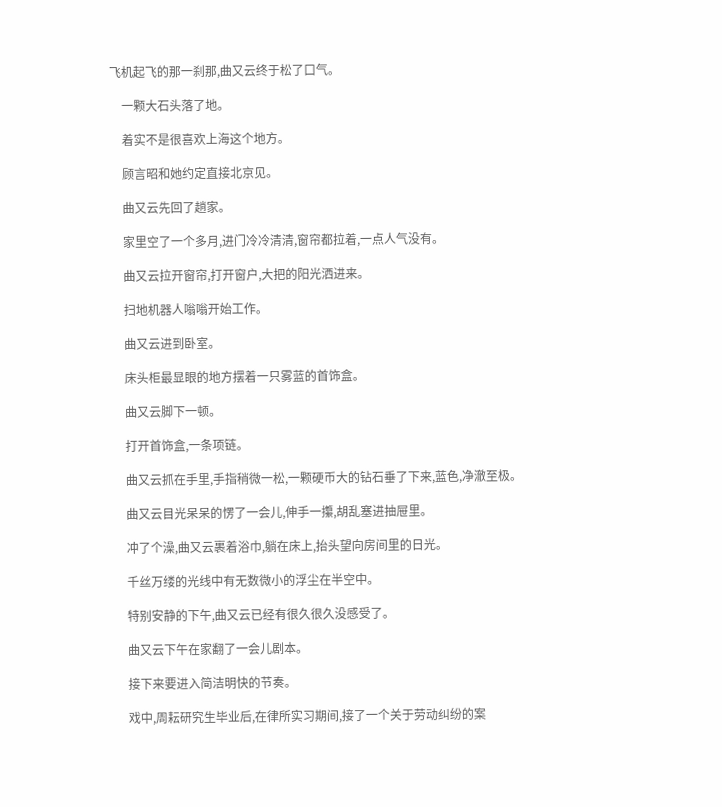飞机起飞的那一刹那,曲又云终于松了口气。

    一颗大石头落了地。

    着实不是很喜欢上海这个地方。

    顾言昭和她约定直接北京见。

    曲又云先回了趟家。

    家里空了一个多月,进门冷冷清清,窗帘都拉着,一点人气没有。

    曲又云拉开窗帘,打开窗户,大把的阳光洒进来。

    扫地机器人嗡嗡开始工作。

    曲又云进到卧室。

    床头柜最显眼的地方摆着一只雾蓝的首饰盒。

    曲又云脚下一顿。

    打开首饰盒,一条项链。

    曲又云抓在手里,手指稍微一松,一颗硬币大的钻石垂了下来,蓝色,净澈至极。

    曲又云目光呆呆的愣了一会儿,伸手一攥,胡乱塞进抽屉里。

    冲了个澡,曲又云裹着浴巾,躺在床上,抬头望向房间里的日光。

    千丝万缕的光线中有无数微小的浮尘在半空中。

    特别安静的下午,曲又云已经有很久很久没感受了。

    曲又云下午在家翻了一会儿剧本。

    接下来要进入简洁明快的节奏。

    戏中,周耘研究生毕业后,在律所实习期间,接了一个关于劳动纠纷的案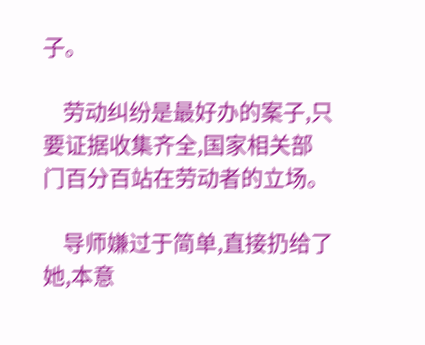子。

    劳动纠纷是最好办的案子,只要证据收集齐全,国家相关部门百分百站在劳动者的立场。

    导师嫌过于简单,直接扔给了她,本意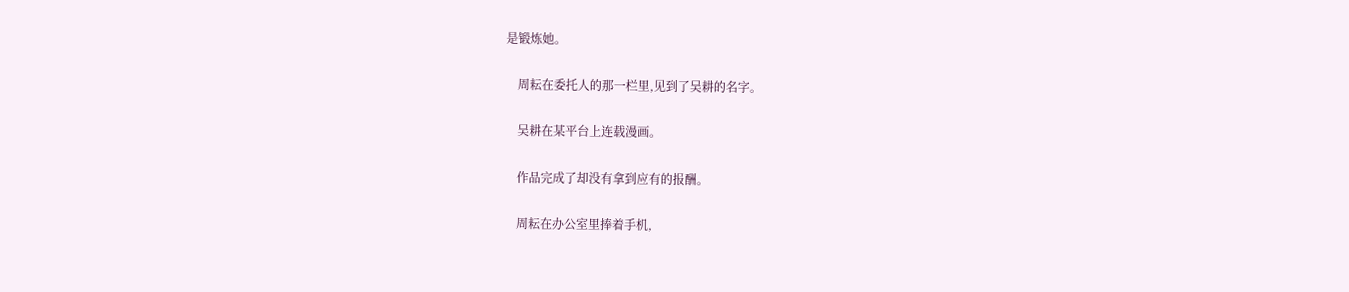是锻炼她。

    周耘在委托人的那一栏里,见到了吴耕的名字。

    吴耕在某平台上连载漫画。

    作品完成了却没有拿到应有的报酬。

    周耘在办公室里捧着手机,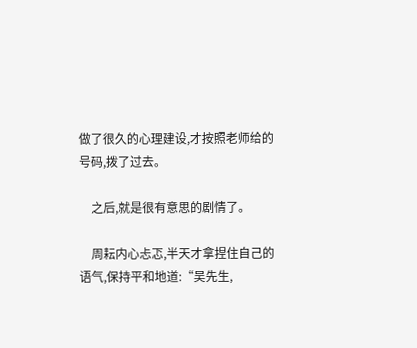做了很久的心理建设,才按照老师给的号码,拨了过去。

    之后,就是很有意思的剧情了。

    周耘内心忐忑,半天才拿捏住自己的语气,保持平和地道:“吴先生,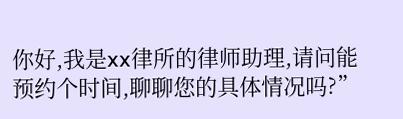你好,我是xx律所的律师助理,请问能预约个时间,聊聊您的具体情况吗?”